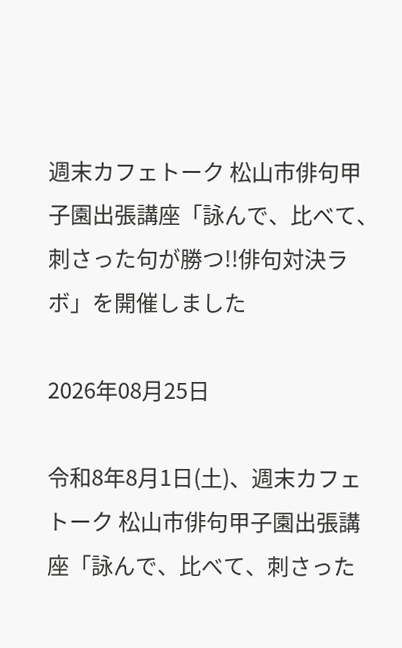週末カフェトーク 松山市俳句甲子園出張講座「詠んで、比べて、刺さった句が勝つ!!俳句対決ラボ」を開催しました

2026年08月25日

令和8年8月1日(土)、週末カフェトーク 松山市俳句甲子園出張講座「詠んで、比べて、刺さった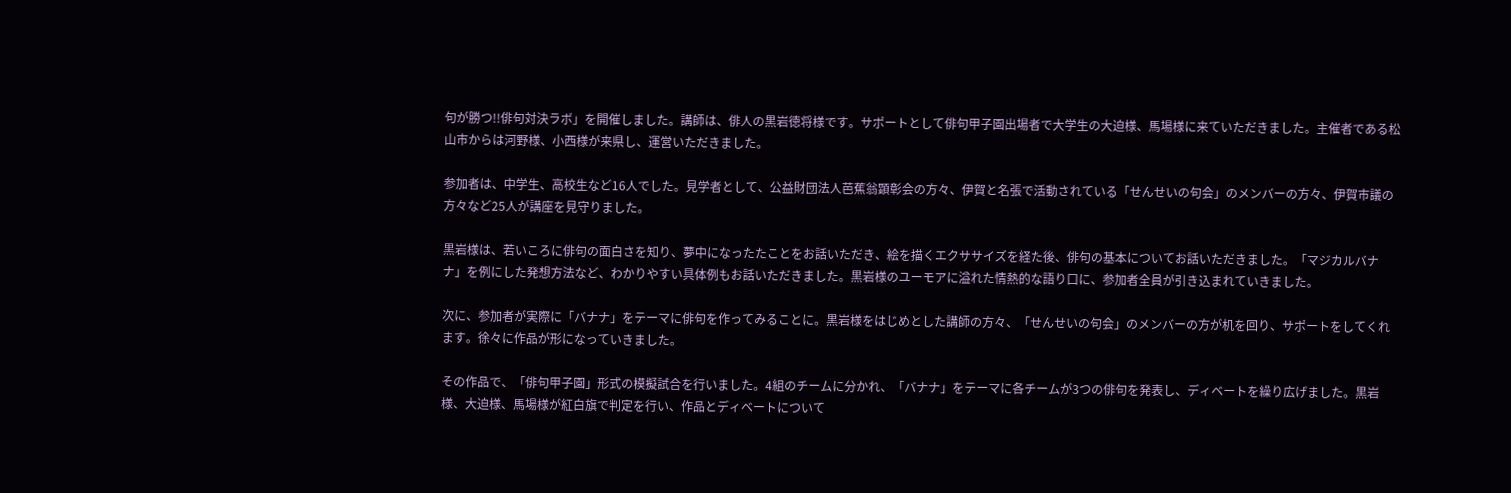句が勝つ!!俳句対決ラボ」を開催しました。講師は、俳人の黒岩徳将様です。サポートとして俳句甲子園出場者で大学生の大迫様、馬場様に来ていただきました。主催者である松山市からは河野様、小西様が来県し、運営いただきました。

参加者は、中学生、高校生など16人でした。見学者として、公益財団法人芭蕉翁顕彰会の方々、伊賀と名張で活動されている「せんせいの句会」のメンバーの方々、伊賀市議の方々など25人が講座を見守りました。

黒岩様は、若いころに俳句の面白さを知り、夢中になったたことをお話いただき、絵を描くエクササイズを経た後、俳句の基本についてお話いただきました。「マジカルバナナ」を例にした発想方法など、わかりやすい具体例もお話いただきました。黒岩様のユーモアに溢れた情熱的な語り口に、参加者全員が引き込まれていきました。

次に、参加者が実際に「バナナ」をテーマに俳句を作ってみることに。黒岩様をはじめとした講師の方々、「せんせいの句会」のメンバーの方が机を回り、サポートをしてくれます。徐々に作品が形になっていきました。

その作品で、「俳句甲子園」形式の模擬試合を行いました。4組のチームに分かれ、「バナナ」をテーマに各チームが3つの俳句を発表し、ディベートを繰り広げました。黒岩様、大迫様、馬場様が紅白旗で判定を行い、作品とディベートについて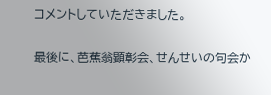コメントしていただきました。

最後に、芭蕉翁顕彰会、せんせいの句会か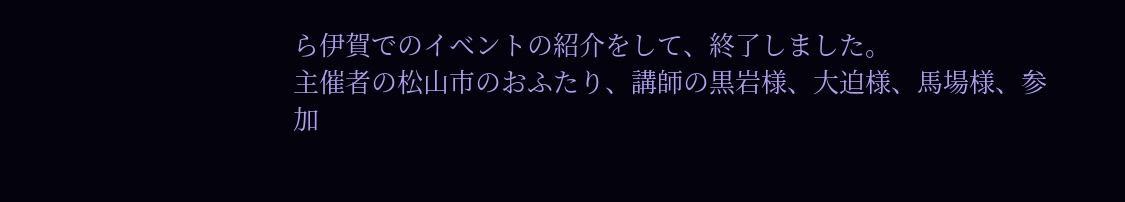ら伊賀でのイベントの紹介をして、終了しました。
主催者の松山市のおふたり、講師の黒岩様、大迫様、馬場様、参加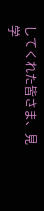してくれた皆さま、見学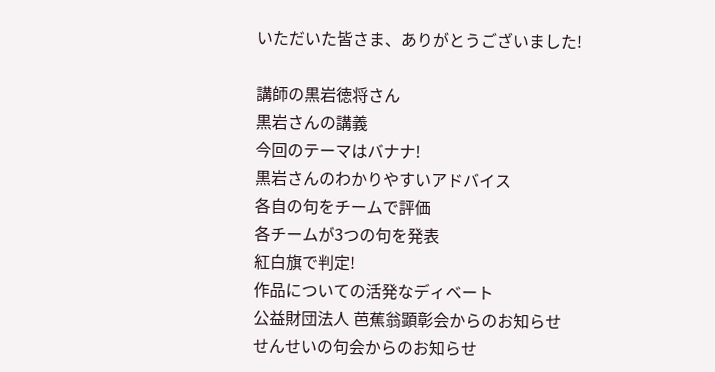いただいた皆さま、ありがとうございました!

講師の黒岩徳将さん
黒岩さんの講義
今回のテーマはバナナ!
黒岩さんのわかりやすいアドバイス
各自の句をチームで評価
各チームが3つの句を発表
紅白旗で判定!
作品についての活発なディベート
公益財団法人 芭蕉翁顕彰会からのお知らせ
せんせいの句会からのお知らせ